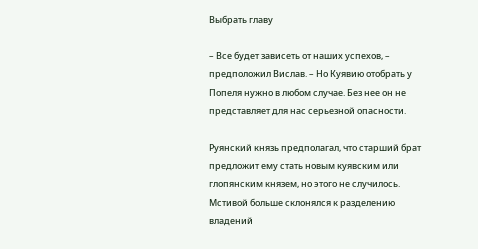Выбрать главу

– Все будет зависеть от наших успехов, – предположил Вислав. – Но Куявию отобрать у Попеля нужно в любом случае. Без нее он не представляет для нас серьезной опасности.

Руянский князь предполагал, что старший брат предложит ему стать новым куявским или глопянским князем, но этого не случилось. Мстивой больше склонялся к разделению владений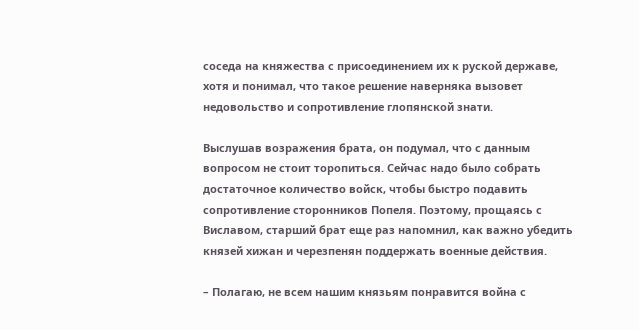соседа на княжества с присоединением их к руской державе, хотя и понимал, что такое решение наверняка вызовет недовольство и сопротивление глопянской знати.

Выслушав возражения брата, он подумал, что с данным вопросом не стоит торопиться. Сейчас надо было собрать достаточное количество войск, чтобы быстро подавить сопротивление сторонников Попеля. Поэтому, прощаясь с Виславом, старший брат еще раз напомнил, как важно убедить князей хижан и черезпенян поддержать военные действия.

– Полагаю, не всем нашим князьям понравится война с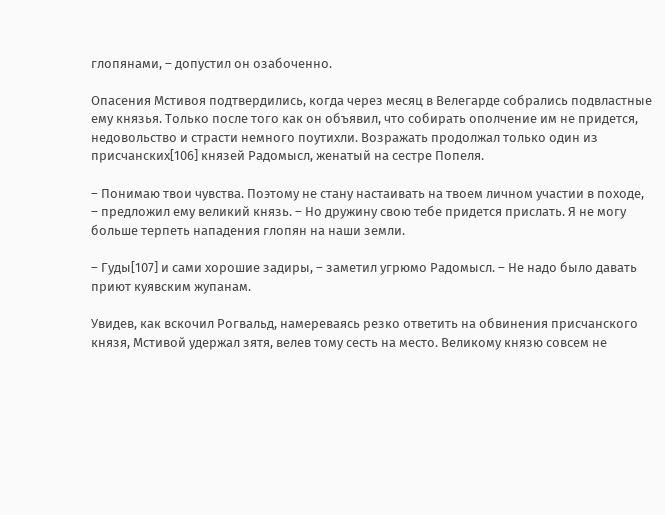глопянами, – допустил он озабоченно.

Опасения Мстивоя подтвердились, когда через месяц в Велегарде собрались подвластные ему князья. Только после того как он объявил, что собирать ополчение им не придется, недовольство и страсти немного поутихли. Возражать продолжал только один из присчанских[106] князей Радомысл, женатый на сестре Попеля.

– Понимаю твои чувства. Поэтому не стану настаивать на твоем личном участии в походе, – предложил ему великий князь. – Но дружину свою тебе придется прислать. Я не могу больше терпеть нападения глопян на наши земли.

– Гуды[107] и сами хорошие задиры, – заметил угрюмо Радомысл. – Не надо было давать приют куявским жупанам.

Увидев, как вскочил Рогвальд, намереваясь резко ответить на обвинения присчанского князя, Мстивой удержал зятя, велев тому сесть на место. Великому князю совсем не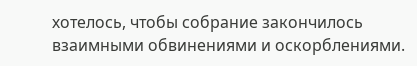хотелось, чтобы собрание закончилось взаимными обвинениями и оскорблениями.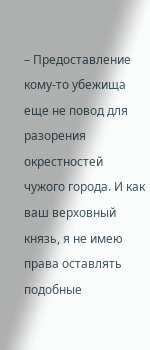– Предоставление кому-то убежища еще не повод для разорения окрестностей чужого города. И как ваш верховный князь, я не имею права оставлять подобные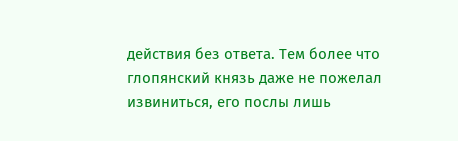действия без ответа. Тем более что глопянский князь даже не пожелал извиниться, его послы лишь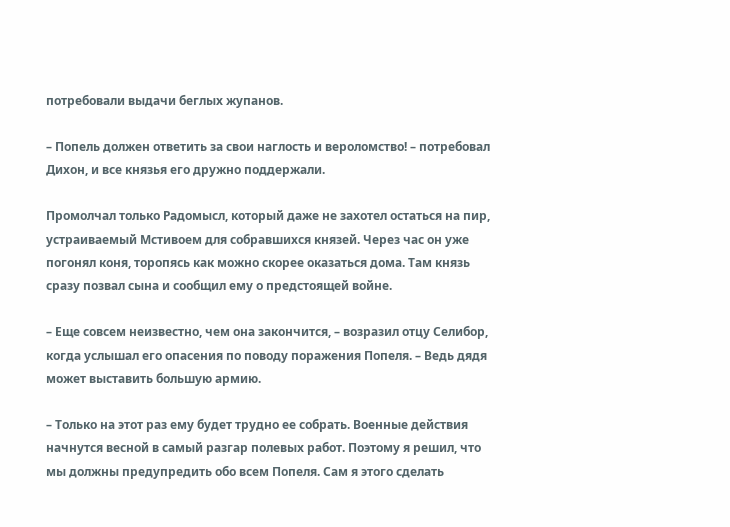потребовали выдачи беглых жупанов.

– Попель должен ответить за свои наглость и вероломство! – потребовал Дихон, и все князья его дружно поддержали.

Промолчал только Радомысл, который даже не захотел остаться на пир, устраиваемый Мстивоем для собравшихся князей. Через час он уже погонял коня, торопясь как можно скорее оказаться дома. Там князь сразу позвал сына и сообщил ему о предстоящей войне.

– Еще совсем неизвестно, чем она закончится, – возразил отцу Селибор, когда услышал его опасения по поводу поражения Попеля. – Ведь дядя может выставить большую армию.

– Только на этот раз ему будет трудно ее собрать. Военные действия начнутся весной в самый разгар полевых работ. Поэтому я решил, что мы должны предупредить обо всем Попеля. Сам я этого сделать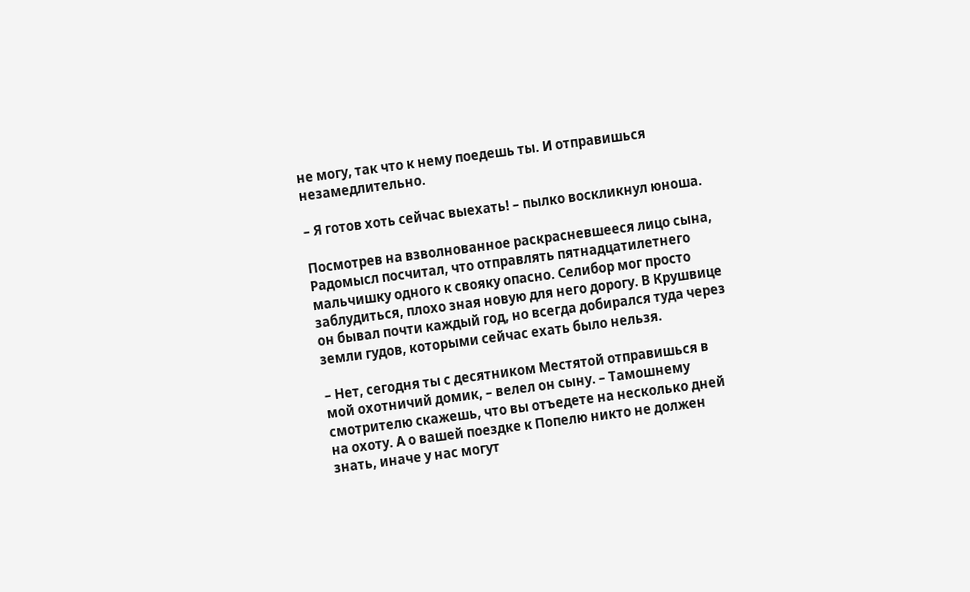не могу, так что к нему поедешь ты. И отправишься незамедлительно.

– Я готов хоть сейчас выехать! – пылко воскликнул юноша.

Посмотрев на взволнованное раскрасневшееся лицо сына, Радомысл посчитал, что отправлять пятнадцатилетнего мальчишку одного к свояку опасно. Селибор мог просто заблудиться, плохо зная новую для него дорогу. В Крушвице он бывал почти каждый год, но всегда добирался туда через земли гудов, которыми сейчас ехать было нельзя.

– Нет, сегодня ты с десятником Местятой отправишься в мой охотничий домик, – велел он сыну. – Тамошнему смотрителю скажешь, что вы отъедете на несколько дней на охоту. А о вашей поездке к Попелю никто не должен знать, иначе у нас могут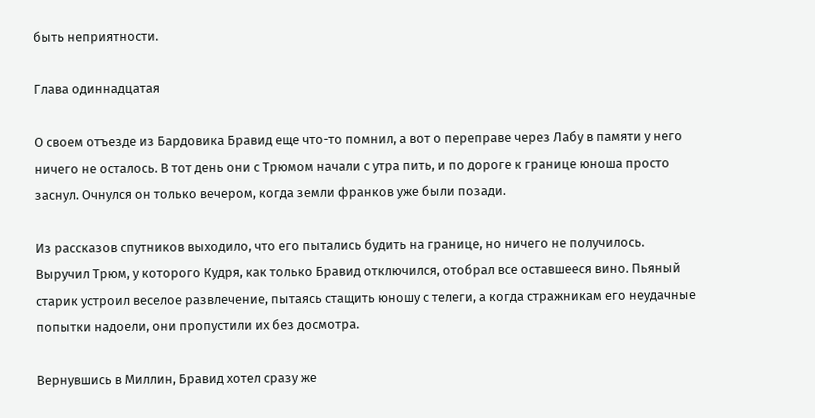быть неприятности.

Глава одиннадцатая

О своем отъезде из Бардовика Бравид еще что-то помнил, а вот о переправе через Лабу в памяти у него ничего не осталось. В тот день они с Трюмом начали с утра пить, и по дороге к границе юноша просто заснул. Очнулся он только вечером, когда земли франков уже были позади.

Из рассказов спутников выходило, что его пытались будить на границе, но ничего не получилось. Выручил Трюм, у которого Кудря, как только Бравид отключился, отобрал все оставшееся вино. Пьяный старик устроил веселое развлечение, пытаясь стащить юношу с телеги, а когда стражникам его неудачные попытки надоели, они пропустили их без досмотра.

Вернувшись в Миллин, Бравид хотел сразу же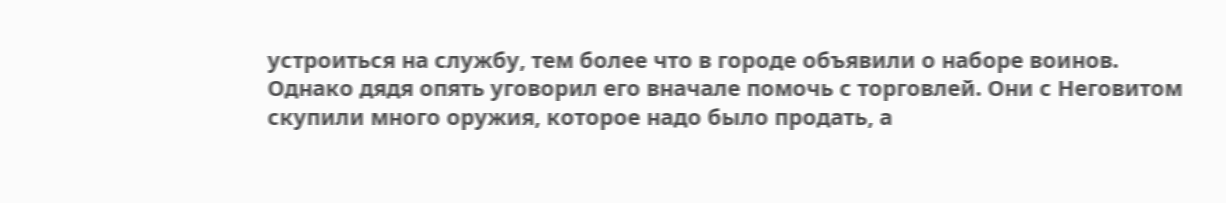устроиться на службу, тем более что в городе объявили о наборе воинов. Однако дядя опять уговорил его вначале помочь с торговлей. Они с Неговитом скупили много оружия, которое надо было продать, а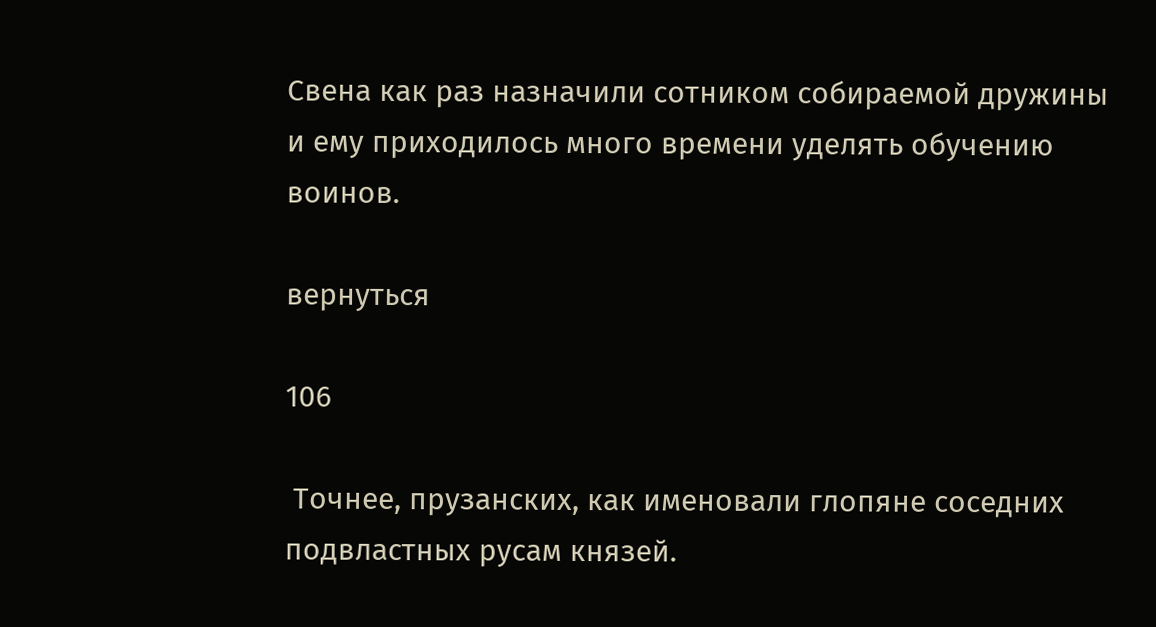Свена как раз назначили сотником собираемой дружины и ему приходилось много времени уделять обучению воинов.

вернуться

106

 Точнее, прузанских, как именовали глопяне соседних подвластных русам князей.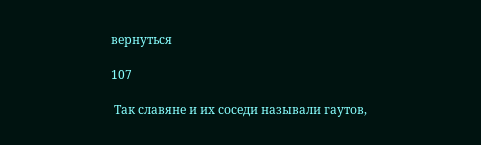вернуться

107

 Так славяне и их соседи называли гаутов,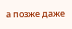а позже даже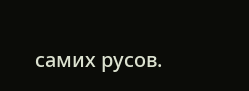самих русов.